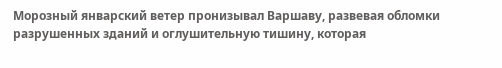Морозный январский ветер пронизывал Варшаву, развевая обломки разрушенных зданий и оглушительную тишину, которая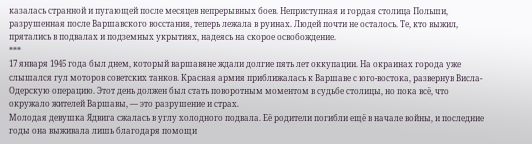казалась странной и пугающей после месяцев непрерывных боев. Неприступная и гордая столица Польши, разрушенная после Варшавского восстания, теперь лежала в руинах. Людей почти не осталось. Те, кто выжил, прятались в подвалах и подземных укрытиях, надеясь на скорое освобождение.
***
17 января 1945 года был днем, который варшавяне ждали долгие пять лет оккупации. На окраинах города уже слышался гул моторов советских танков. Красная армия приближалась к Варшаве с юго-востока, развернув Висла-Одерскую операцию. Этот день должен был стать поворотным моментом в судьбе столицы, но пока всё, что окружало жителей Варшавы, — это разрушение и страх.
Молодая девушка Ядвига сжалась в углу холодного подвала. Её родители погибли ещё в начале войны, и последние годы она выживала лишь благодаря помощи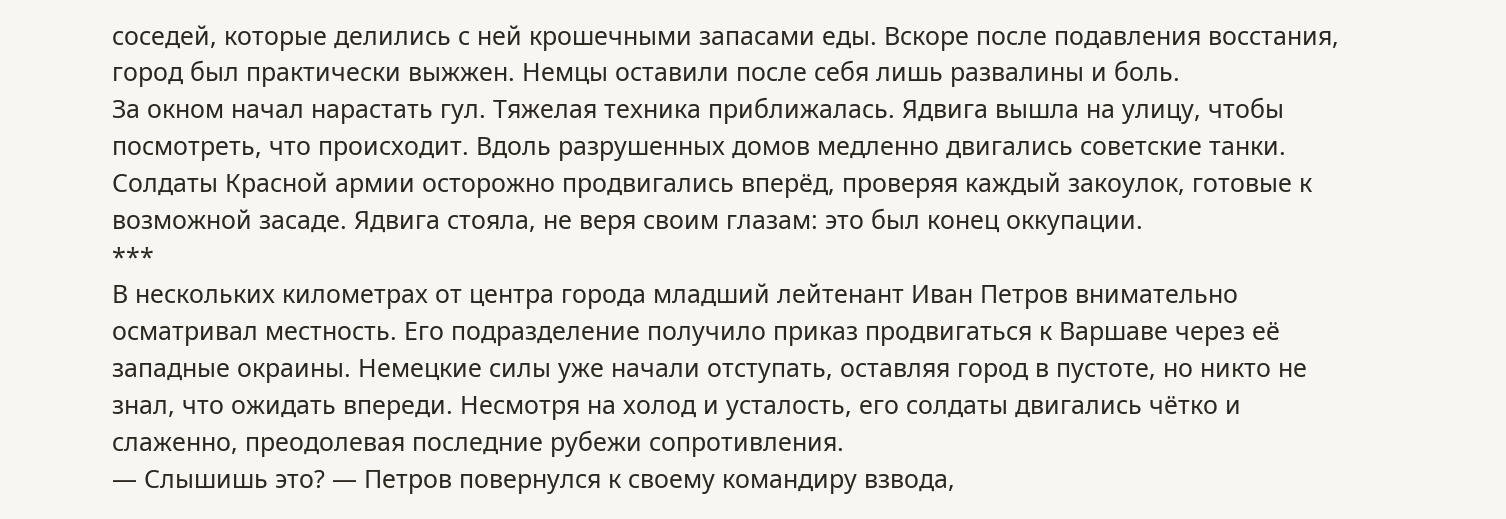соседей, которые делились с ней крошечными запасами еды. Вскоре после подавления восстания, город был практически выжжен. Немцы оставили после себя лишь развалины и боль.
За окном начал нарастать гул. Тяжелая техника приближалась. Ядвига вышла на улицу, чтобы посмотреть, что происходит. Вдоль разрушенных домов медленно двигались советские танки. Солдаты Красной армии осторожно продвигались вперёд, проверяя каждый закоулок, готовые к возможной засаде. Ядвига стояла, не веря своим глазам: это был конец оккупации.
***
В нескольких километрах от центра города младший лейтенант Иван Петров внимательно осматривал местность. Его подразделение получило приказ продвигаться к Варшаве через её западные окраины. Немецкие силы уже начали отступать, оставляя город в пустоте, но никто не знал, что ожидать впереди. Несмотря на холод и усталость, его солдаты двигались чётко и слаженно, преодолевая последние рубежи сопротивления.
— Слышишь это? — Петров повернулся к своему командиру взвода,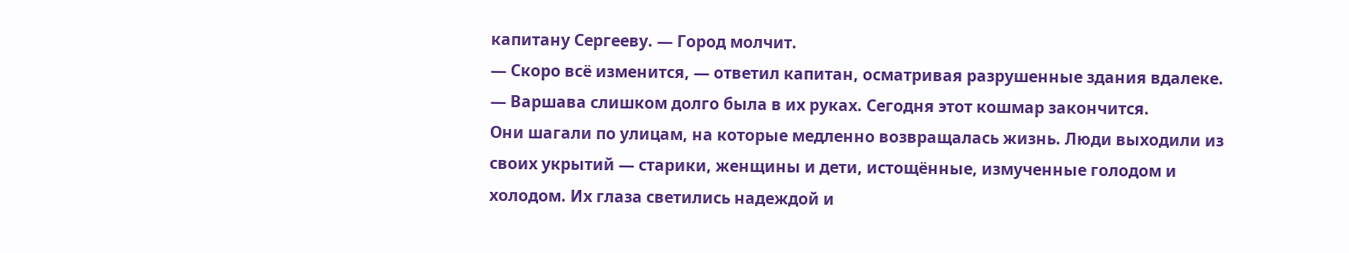капитану Сергееву. — Город молчит.
— Скоро всё изменится, — ответил капитан, осматривая разрушенные здания вдалеке. — Варшава слишком долго была в их руках. Сегодня этот кошмар закончится.
Они шагали по улицам, на которые медленно возвращалась жизнь. Люди выходили из своих укрытий — старики, женщины и дети, истощённые, измученные голодом и холодом. Их глаза светились надеждой и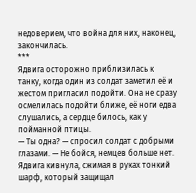недоверием, что война для них, наконец, закончилась.
***
Ядвига осторожно приблизилась к танку, когда один из солдат заметил её и жестом пригласил подойти. Она не сразу осмелилась подойти ближе, её ноги едва слушались, а сердце билось, как у пойманной птицы.
— Ты одна? — спросил солдат с добрыми глазами. — Не бойся, немцев больше нет.
Ядвига кивнула, сжимая в руках тонкий шарф, который защищал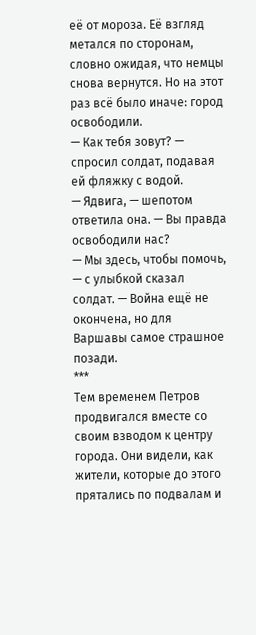её от мороза. Её взгляд метался по сторонам, словно ожидая, что немцы снова вернутся. Но на этот раз всё было иначе: город освободили.
— Как тебя зовут? — спросил солдат, подавая ей фляжку с водой.
— Ядвига, — шепотом ответила она. — Вы правда освободили нас?
— Мы здесь, чтобы помочь, — с улыбкой сказал солдат. — Война ещё не окончена, но для Варшавы самое страшное позади.
***
Тем временем Петров продвигался вместе со своим взводом к центру города. Они видели, как жители, которые до этого прятались по подвалам и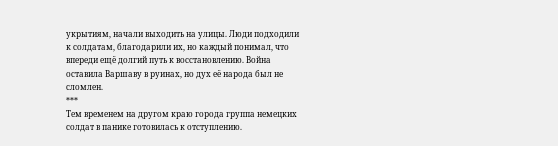укрытиям, начали выходить на улицы. Люди подходили к солдатам, благодарили их, но каждый понимал, что впереди ещё долгий путь к восстановлению. Война оставила Варшаву в руинах, но дух её народа был не сломлен.
***
Тем временем на другом краю города группа немецких солдат в панике готовилась к отступлению.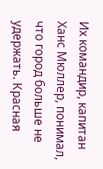Их командир, капитан Ханс Мюллер, понимал, что город больше не удержать. Красная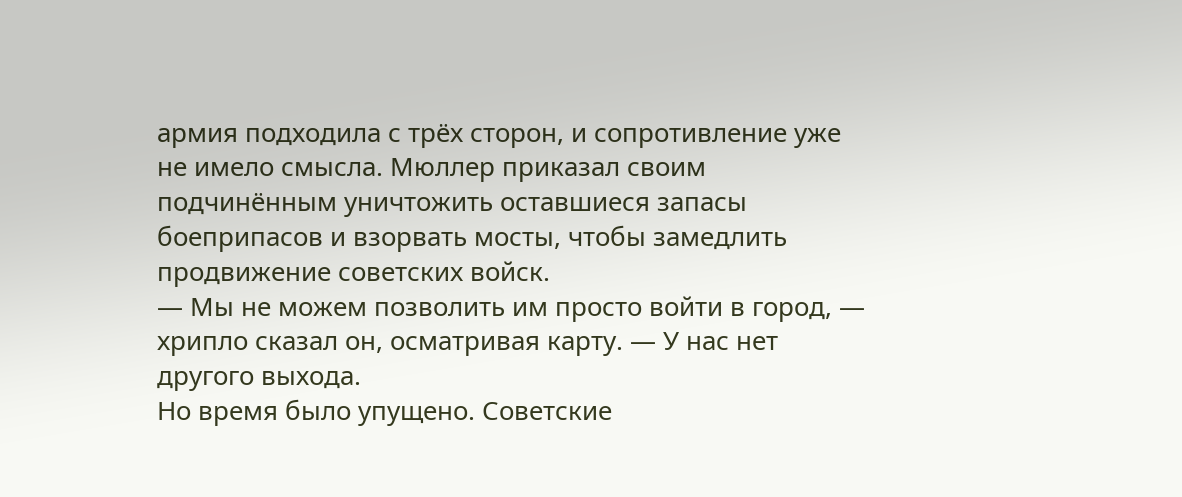армия подходила с трёх сторон, и сопротивление уже не имело смысла. Мюллер приказал своим подчинённым уничтожить оставшиеся запасы боеприпасов и взорвать мосты, чтобы замедлить продвижение советских войск.
— Мы не можем позволить им просто войти в город, — хрипло сказал он, осматривая карту. — У нас нет другого выхода.
Но время было упущено. Советские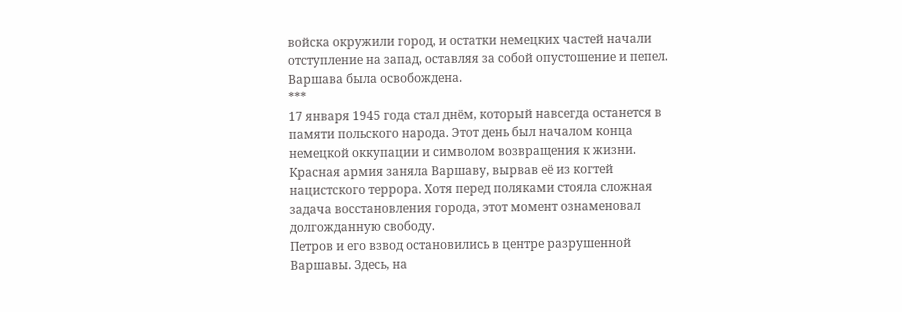войска окружили город, и остатки немецких частей начали отступление на запад, оставляя за собой опустошение и пепел. Варшава была освобождена.
***
17 января 1945 года стал днём, который навсегда останется в памяти польского народа. Этот день был началом конца немецкой оккупации и символом возвращения к жизни. Красная армия заняла Варшаву, вырвав её из когтей нацистского террора. Хотя перед поляками стояла сложная задача восстановления города, этот момент ознаменовал долгожданную свободу.
Петров и его взвод остановились в центре разрушенной Варшавы. Здесь, на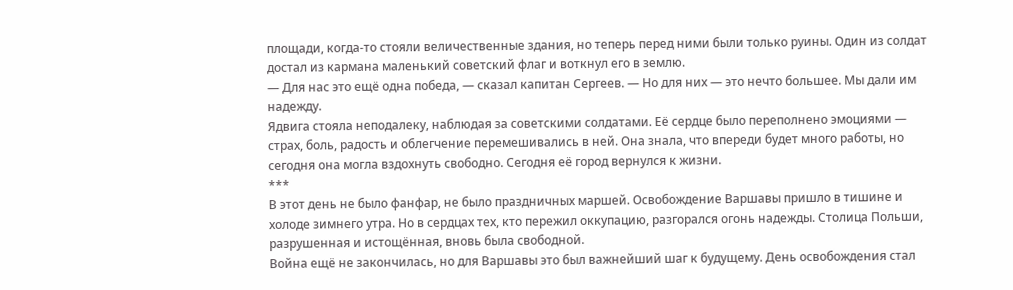площади, когда-то стояли величественные здания, но теперь перед ними были только руины. Один из солдат достал из кармана маленький советский флаг и воткнул его в землю.
— Для нас это ещё одна победа, — сказал капитан Сергеев. — Но для них — это нечто большее. Мы дали им надежду.
Ядвига стояла неподалеку, наблюдая за советскими солдатами. Её сердце было переполнено эмоциями — страх, боль, радость и облегчение перемешивались в ней. Она знала, что впереди будет много работы, но сегодня она могла вздохнуть свободно. Сегодня её город вернулся к жизни.
***
В этот день не было фанфар, не было праздничных маршей. Освобождение Варшавы пришло в тишине и холоде зимнего утра. Но в сердцах тех, кто пережил оккупацию, разгорался огонь надежды. Столица Польши, разрушенная и истощённая, вновь была свободной.
Война ещё не закончилась, но для Варшавы это был важнейший шаг к будущему. День освобождения стал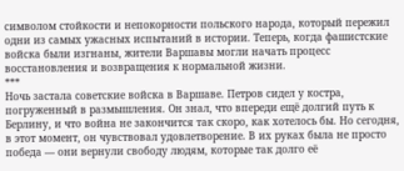символом стойкости и непокорности польского народа, который пережил одни из самых ужасных испытаний в истории. Теперь, когда фашистские войска были изгнаны, жители Варшавы могли начать процесс восстановления и возвращения к нормальной жизни.
***
Ночь застала советские войска в Варшаве. Петров сидел у костра, погруженный в размышления. Он знал, что впереди ещё долгий путь к Берлину, и что война не закончится так скоро, как хотелось бы. Но сегодня, в этот момент, он чувствовал удовлетворение. В их руках была не просто победа — они вернули свободу людям, которые так долго её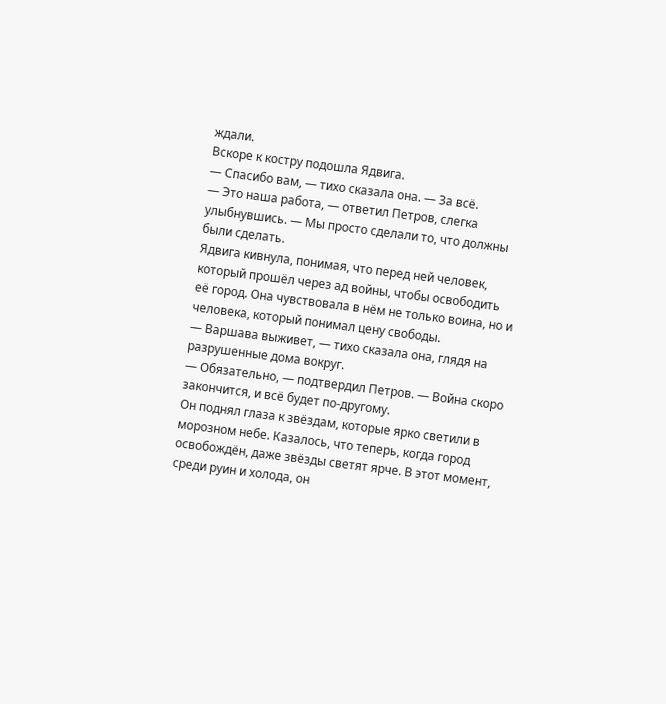ждали.
Вскоре к костру подошла Ядвига.
— Спасибо вам, — тихо сказала она. — За всё.
— Это наша работа, — ответил Петров, слегка улыбнувшись. — Мы просто сделали то, что должны были сделать.
Ядвига кивнула, понимая, что перед ней человек, который прошёл через ад войны, чтобы освободить её город. Она чувствовала в нём не только воина, но и человека, который понимал цену свободы.
— Варшава выживет, — тихо сказала она, глядя на разрушенные дома вокруг.
— Обязательно, — подтвердил Петров. — Война скоро закончится, и всё будет по-другому.
Он поднял глаза к звёздам, которые ярко светили в морозном небе. Казалось, что теперь, когда город освобождён, даже звёзды светят ярче. В этот момент, среди руин и холода, он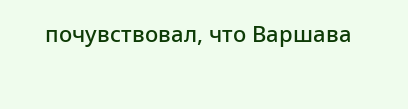почувствовал, что Варшава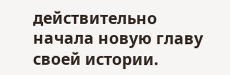действительно начала новую главу своей истории.